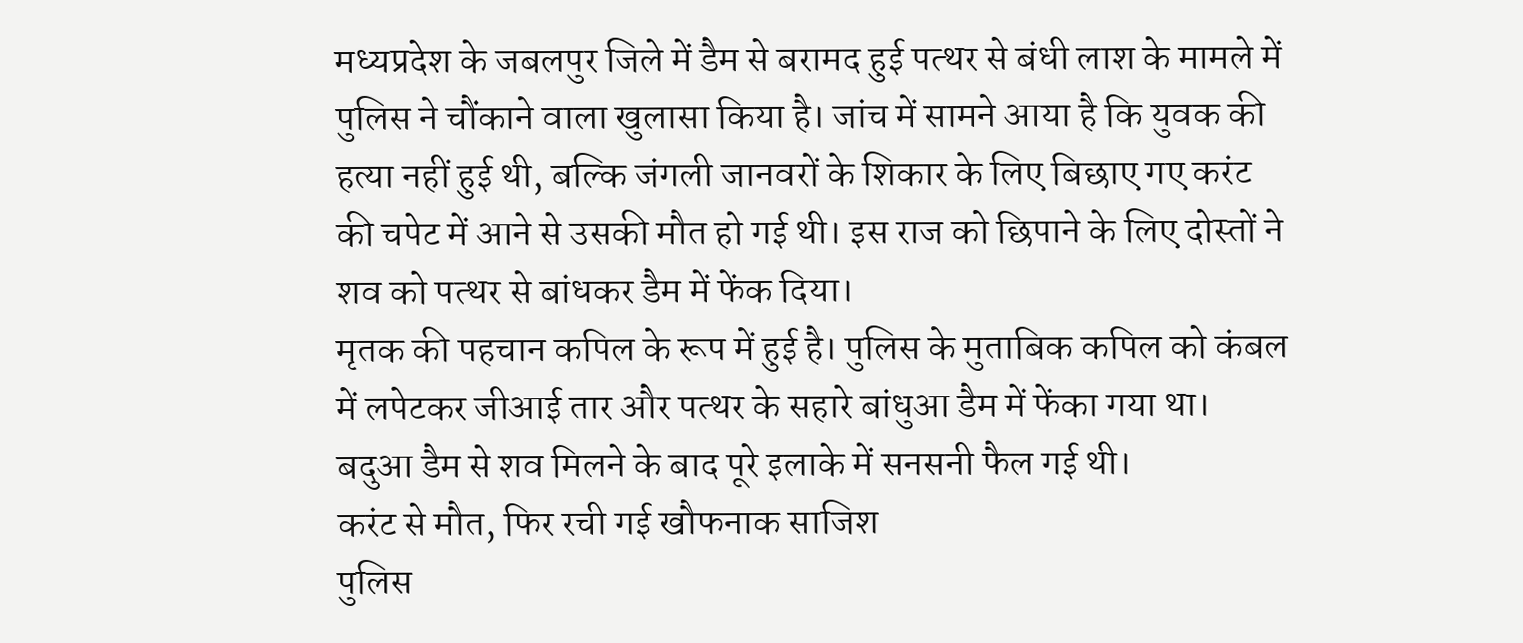मध्यप्रदेश के जबलपुर जिले में डैम से बरामद हुई पत्थर से बंधी लाश के मामले में पुलिस ने चौंकाने वाला खुलासा किया है। जांच में सामने आया है कि युवक की हत्या नहीं हुई थी, बल्कि जंगली जानवरों के शिकार के लिए बिछाए गए करंट की चपेट में आने से उसकी मौत हो गई थी। इस राज को छिपाने के लिए दोस्तों ने शव को पत्थर से बांधकर डैम में फेंक दिया।
मृतक की पहचान कपिल के रूप में हुई है। पुलिस के मुताबिक कपिल को कंबल में लपेटकर जीआई तार और पत्थर के सहारे बांधुआ डैम में फेंका गया था। बदुआ डैम से शव मिलने के बाद पूरे इलाके में सनसनी फैल गई थी।
करंट से मौत, फिर रची गई खौफनाक साजिश
पुलिस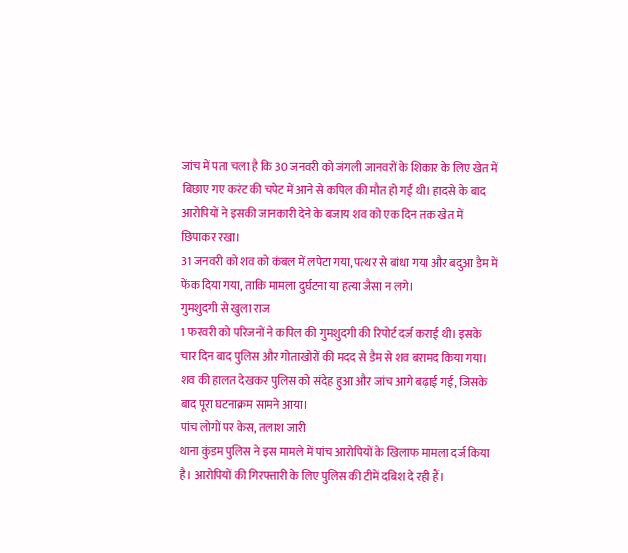जांच में पता चला है कि 30 जनवरी को जंगली जानवरों के शिकार के लिए खेत में बिछाए गए करंट की चपेट में आने से कपिल की मौत हो गई थी। हादसे के बाद आरोपियों ने इसकी जानकारी देने के बजाय शव को एक दिन तक खेत में छिपाकर रखा।
31 जनवरी को शव को कंबल में लपेटा गया, पत्थर से बांधा गया और बदुआ डैम में फेंक दिया गया, ताकि मामला दुर्घटना या हत्या जैसा न लगे।
गुमशुदगी से खुला राज
1 फरवरी को परिजनों ने कपिल की गुमशुदगी की रिपोर्ट दर्ज कराई थी। इसके चार दिन बाद पुलिस और गोताखोरों की मदद से डैम से शव बरामद किया गया। शव की हालत देखकर पुलिस को संदेह हुआ और जांच आगे बढ़ाई गई, जिसके बाद पूरा घटनाक्रम सामने आया।
पांच लोगों पर केस, तलाश जारी
थाना कुंडम पुलिस ने इस मामले में पांच आरोपियों के खिलाफ मामला दर्ज किया है। आरोपियों की गिरफ्तारी के लिए पुलिस की टीमें दबिश दे रही हैं।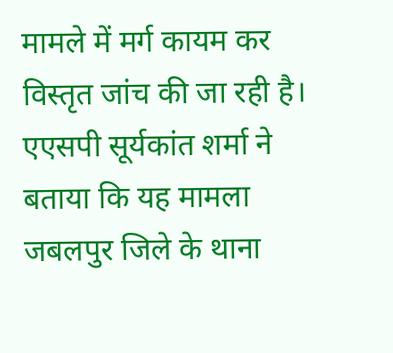मामले में मर्ग कायम कर विस्तृत जांच की जा रही है।
एएसपी सूर्यकांत शर्मा ने बताया कि यह मामला जबलपुर जिले के थाना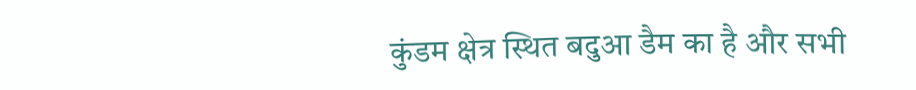कुंडम क्षेत्र स्थित बदुआ डैम का है और सभी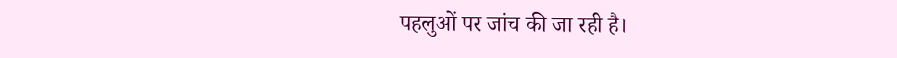पहलुओं पर जांच की जा रही है।